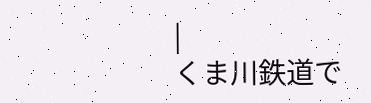|
くま川鉄道で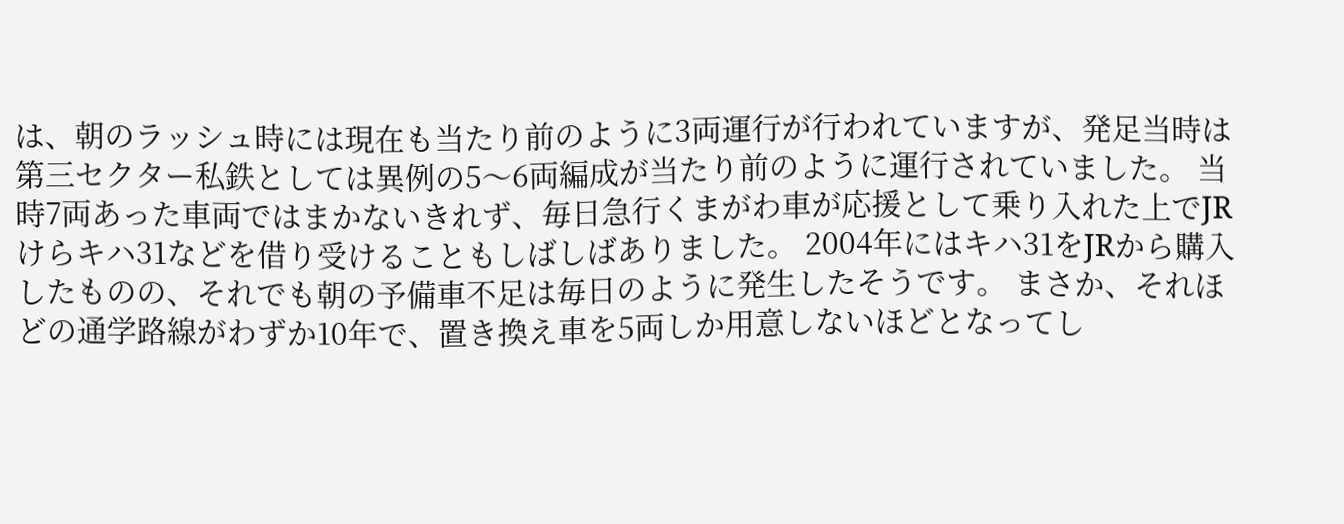は、朝のラッシュ時には現在も当たり前のように3両運行が行われていますが、発足当時は第三セクター私鉄としては異例の5〜6両編成が当たり前のように運行されていました。 当時7両あった車両ではまかないきれず、毎日急行くまがわ車が応援として乗り入れた上でJRけらキハ31などを借り受けることもしばしばありました。 2004年にはキハ31をJRから購入したものの、それでも朝の予備車不足は毎日のように発生したそうです。 まさか、それほどの通学路線がわずか10年で、置き換え車を5両しか用意しないほどとなってし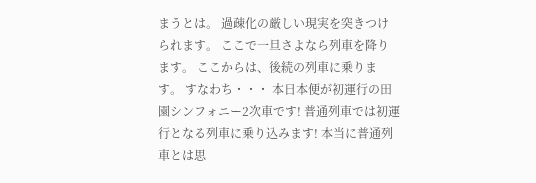まうとは。 過疎化の厳しい現実を突きつけられます。 ここで一旦さよなら列車を降ります。 ここからは、後続の列車に乗ります。 すなわち・・・ 本日本便が初運行の田園シンフォニー2次車です! 普通列車では初運行となる列車に乗り込みます! 本当に普通列車とは思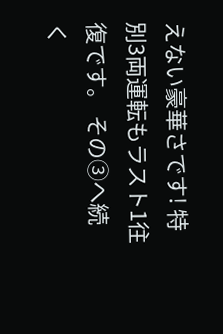えない豪華さです! 特別3両運転もラスト1往復です。 その③へ続く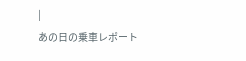|
あの日の乗車レポート